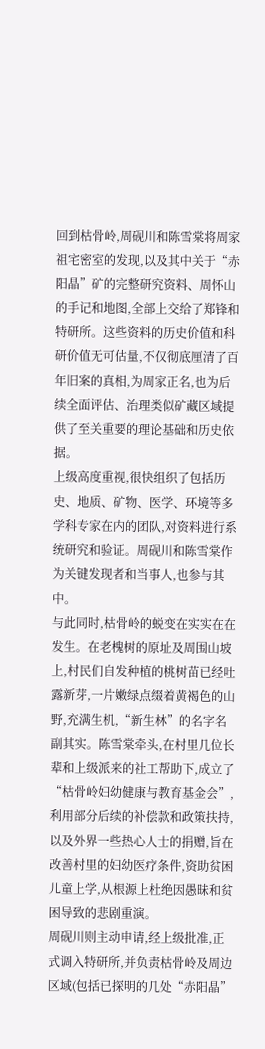回到枯骨岭,周砚川和陈雪棠将周家祖宅密室的发现,以及其中关于“赤阳晶”矿的完整研究资料、周怀山的手记和地图,全部上交给了郑锋和特研所。这些资料的历史价值和科研价值无可估量,不仅彻底厘清了百年旧案的真相,为周家正名,也为后续全面评估、治理类似矿藏区域提供了至关重要的理论基础和历史依据。
上级高度重视,很快组织了包括历史、地质、矿物、医学、环境等多学科专家在内的团队,对资料进行系统研究和验证。周砚川和陈雪棠作为关键发现者和当事人,也参与其中。
与此同时,枯骨岭的蜕变在实实在在发生。在老槐树的原址及周围山坡上,村民们自发种植的桃树苗已经吐露新芽,一片嫩绿点缀着黄褐色的山野,充满生机,“新生林”的名字名副其实。陈雪棠牵头,在村里几位长辈和上级派来的社工帮助下,成立了“枯骨岭妇幼健康与教育基金会”,利用部分后续的补偿款和政策扶持,以及外界一些热心人士的捐赠,旨在改善村里的妇幼医疗条件,资助贫困儿童上学,从根源上杜绝因愚昧和贫困导致的悲剧重演。
周砚川则主动申请,经上级批准,正式调入特研所,并负责枯骨岭及周边区域(包括已探明的几处“赤阳晶”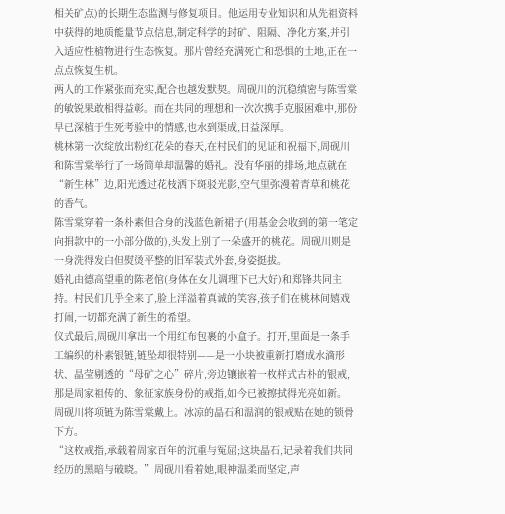相关矿点)的长期生态监测与修复项目。他运用专业知识和从先祖资料中获得的地质能量节点信息,制定科学的封矿、阻隔、净化方案,并引入适应性植物进行生态恢复。那片曾经充满死亡和恐惧的土地,正在一点点恢复生机。
两人的工作紧张而充实,配合也越发默契。周砚川的沉稳缜密与陈雪棠的敏锐果敢相得益彰。而在共同的理想和一次次携手克服困难中,那份早已深植于生死考验中的情感,也水到渠成,日益深厚。
桃林第一次绽放出粉红花朵的春天,在村民们的见证和祝福下,周砚川和陈雪棠举行了一场简单却温馨的婚礼。没有华丽的排场,地点就在“新生林”边,阳光透过花枝洒下斑驳光影,空气里弥漫着青草和桃花的香气。
陈雪棠穿着一条朴素但合身的浅蓝色新裙子(用基金会收到的第一笔定向捐款中的一小部分做的),头发上别了一朵盛开的桃花。周砚川则是一身洗得发白但熨烫平整的旧军装式外套,身姿挺拔。
婚礼由德高望重的陈老倌(身体在女儿调理下已大好)和郑锋共同主持。村民们几乎全来了,脸上洋溢着真诚的笑容,孩子们在桃林间嬉戏打闹,一切都充满了新生的希望。
仪式最后,周砚川拿出一个用红布包裹的小盒子。打开,里面是一条手工编织的朴素银链,链坠却很特别——是一小块被重新打磨成水滴形状、晶莹剔透的“母矿之心”碎片,旁边镶嵌着一枚样式古朴的银戒,那是周家祖传的、象征家族身份的戒指,如今已被擦拭得光亮如新。
周砚川将项链为陈雪棠戴上。冰凉的晶石和温润的银戒贴在她的锁骨下方。
“这枚戒指,承载着周家百年的沉重与冤屈;这块晶石,记录着我们共同经历的黑暗与破晓。”周砚川看着她,眼神温柔而坚定,声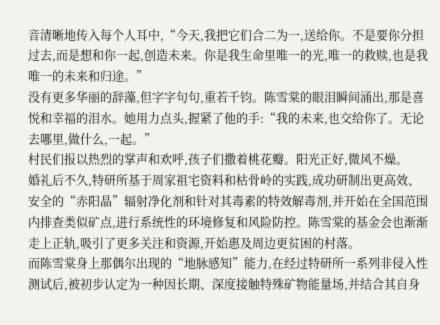音清晰地传入每个人耳中,“今天,我把它们合二为一,送给你。不是要你分担过去,而是想和你一起,创造未来。你是我生命里唯一的光,唯一的救赎,也是我唯一的未来和归途。”
没有更多华丽的辞藻,但字字句句,重若千钧。陈雪棠的眼泪瞬间涌出,那是喜悦和幸福的泪水。她用力点头,握紧了他的手:“我的未来,也交给你了。无论去哪里,做什么,一起。”
村民们报以热烈的掌声和欢呼,孩子们撒着桃花瓣。阳光正好,微风不燥。
婚礼后不久,特研所基于周家祖宅资料和枯骨岭的实践,成功研制出更高效、安全的“赤阳晶”辐射净化剂和针对其毒素的特效解毒剂,并开始在全国范围内排查类似矿点,进行系统性的环境修复和风险防控。陈雪棠的基金会也渐渐走上正轨,吸引了更多关注和资源,开始惠及周边更贫困的村落。
而陈雪棠身上那偶尔出现的“地脉感知”能力,在经过特研所一系列非侵入性测试后,被初步认定为一种因长期、深度接触特殊矿物能量场,并结合其自身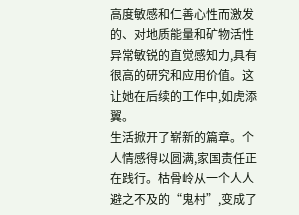高度敏感和仁善心性而激发的、对地质能量和矿物活性异常敏锐的直觉感知力,具有很高的研究和应用价值。这让她在后续的工作中,如虎添翼。
生活掀开了崭新的篇章。个人情感得以圆满,家国责任正在践行。枯骨岭从一个人人避之不及的“鬼村”,变成了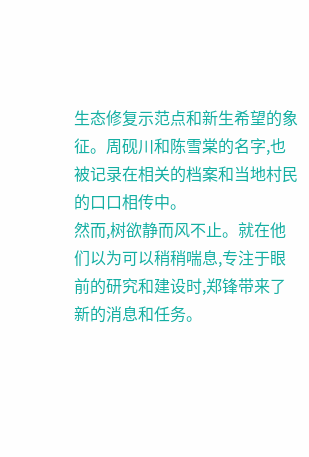生态修复示范点和新生希望的象征。周砚川和陈雪棠的名字,也被记录在相关的档案和当地村民的口口相传中。
然而,树欲静而风不止。就在他们以为可以稍稍喘息,专注于眼前的研究和建设时,郑锋带来了新的消息和任务。